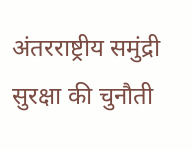अंतरराष्ट्रीय समुंद्री सुरक्षा की चुनौती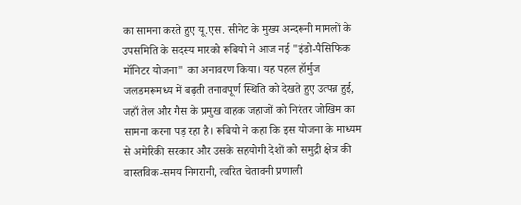का सामना करते हुए यू.एस. सीनेट के मुख्य अन्दरूनी मामलों के उपसमिति के सदस्य मारको रूबियो ने आज नई "इंडो‑पैसिफिक मॉनिटर योजना" का अनावरण किया। यह पहल हॉर्मुज जलडमरूमध्य में बढ़ती तनावपूर्ण स्थिति को देखते हुए उत्पन्न हुई, जहाँ तेल और गैस के प्रमुख वाहक जहाजों को निरंतर जोखिम का सामना करना पड़ रहा है। रूबियो ने कहा कि इस योजना के माध्यम से अमेरिकी सरकार और उसके सहयोगी देशों को समुद्री क्षेत्र की वास्तविक‑समय निगरानी, त्वरित चेतावनी प्रणाली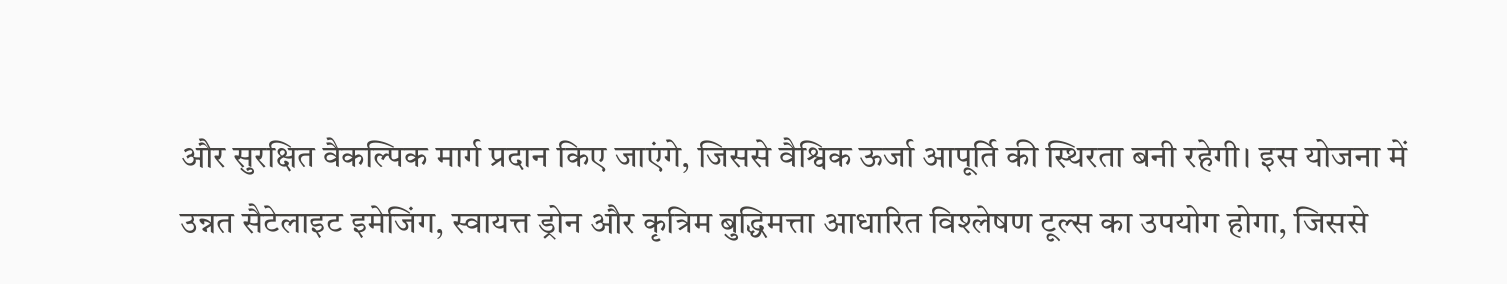और सुरक्षित वैकल्पिक मार्ग प्रदान किए जाएंगे, जिससे वैश्विक ऊर्जा आपूर्ति की स्थिरता बनी रहेगी। इस योजना में उन्नत सैटेलाइट इमेजिंग, स्वायत्त ड्रोन और कृत्रिम बुद्धिमत्ता आधारित विश्लेषण टूल्स का उपयोग होगा, जिससे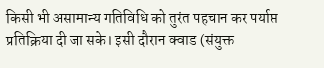किसी भी असामान्य गतिविधि को तुरंत पहचान कर पर्याप्त प्रतिक्रिया दी जा सके। इसी दौरान क्वाड (संयुक्त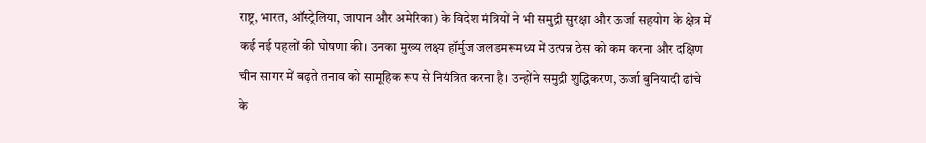राष्ट्र, भारत, ऑस्ट्रेलिया, जापान और अमेरिका) के विदेश मंत्रियों ने भी समुद्री सुरक्षा और ऊर्जा सहयोग के क्षेत्र में कई नई पहलों की घोषणा की। उनका मुख्य लक्ष्य हॉर्मुज जलडमरूमध्य में उत्पन्न ठेस को कम करना और दक्षिण चीन सागर में बढ़ते तनाव को सामूहिक रूप से नियंत्रित करना है। उन्होंने समुद्री शुद्धिकरण, ऊर्जा बुनियादी ढांचे के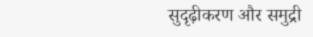सुदृढ़ीकरण और समुद्री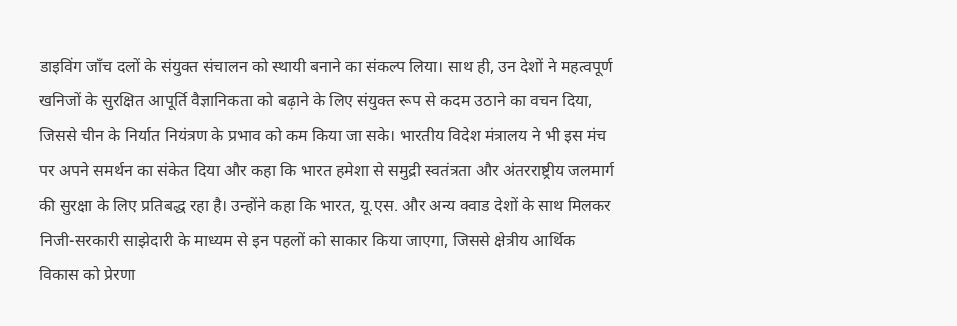डाइविंग जाँच दलों के संयुक्त संचालन को स्थायी बनाने का संकल्प लिया। साथ ही, उन देशों ने महत्वपूर्ण खनिजों के सुरक्षित आपूर्ति वैज्ञानिकता को बढ़ाने के लिए संयुक्त रूप से कदम उठाने का वचन दिया, जिससे चीन के निर्यात नियंत्रण के प्रभाव को कम किया जा सके। भारतीय विदेश मंत्रालय ने भी इस मंच पर अपने समर्थन का संकेत दिया और कहा कि भारत हमेशा से समुद्री स्वतंत्रता और अंतरराष्ट्रीय जलमार्ग की सुरक्षा के लिए प्रतिबद्ध रहा है। उन्होंने कहा कि भारत, यू.एस. और अन्य क्वाड देशों के साथ मिलकर निजी-सरकारी साझेदारी के माध्यम से इन पहलों को साकार किया जाएगा, जिससे क्षेत्रीय आर्थिक विकास को प्रेरणा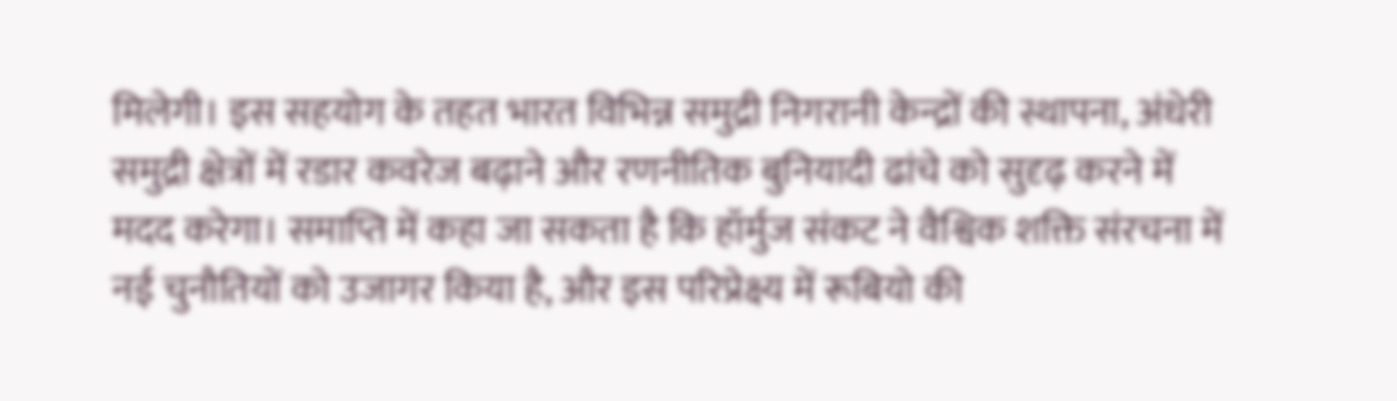मिलेगी। इस सहयोग के तहत भारत विभिन्न समुद्री निगरानी केन्द्रों की स्थापना, अंधेरी समुद्री क्षेत्रों में रडार कवरेज बढ़ाने और रणनीतिक बुनियादी ढांचे को सुदृढ़ करने में मदद करेगा। समाप्ति में कहा जा सकता है कि हॉर्मुज संकट ने वैश्विक शक्ति संरचना में नई चुनौतियों को उजागर किया है, और इस परिप्रेक्ष्य में रूबियो की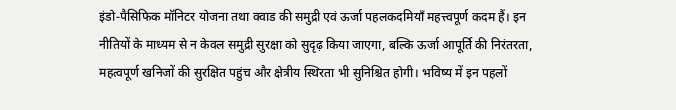इंडो‑पैसिफिक मॉनिटर योजना तथा क्वाड की समुद्री एवं ऊर्जा पहलकदमियाँ महत्त्वपूर्ण कदम हैं। इन नीतियों के माध्यम से न केवल समुद्री सुरक्षा को सुदृढ़ किया जाएगा, बल्कि ऊर्जा आपूर्ति की निरंतरता, महत्वपूर्ण खनिजों की सुरक्षित पहुंच और क्षेत्रीय स्थिरता भी सुनिश्चित होगी। भविष्य में इन पहलों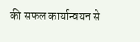की सफल कार्यान्वयन से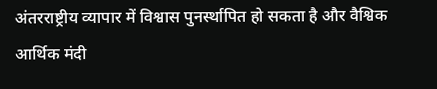अंतरराष्ट्रीय व्यापार में विश्वास पुनर्स्थापित हो सकता है और वैश्विक आर्थिक मंदी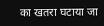का खतरा घटाया जा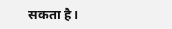सकता है।